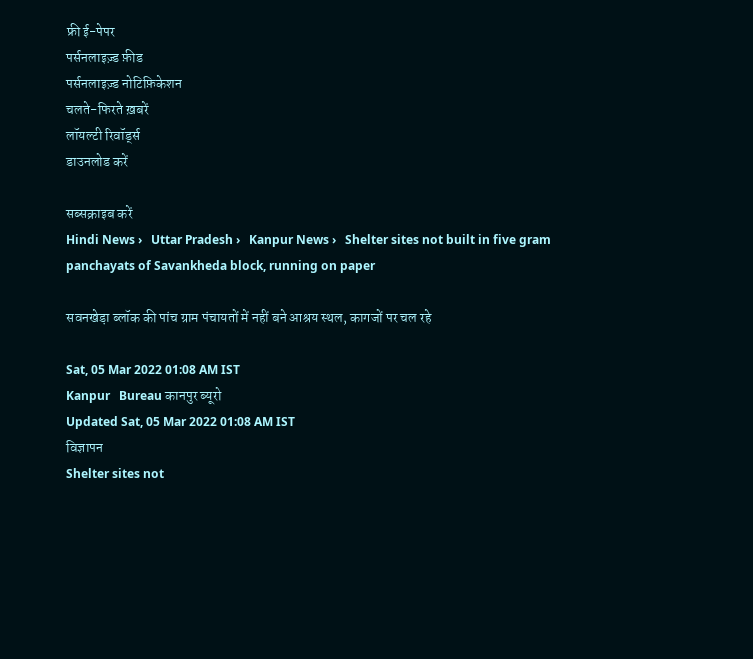फ्री ई-पेपर
पर्सनलाइज़्ड फ़ीड
पर्सनलाइज़्ड नोटिफ़िकेशन
चलते-फिरते ख़बरें
लॉयल्टी रिवॉर्ड्स
डाउनलोड करें

सब्सक्राइब करें
Hindi News ›   Uttar Pradesh ›   Kanpur News ›   Shelter sites not built in five gram panchayats of Savankheda block, running on paper

सवनखेड़ा ब्लॉक की पांच ग्राम पंचायतों में नहीं बने आश्रय स्थल, कागजों पर चल रहे

Sat, 05 Mar 2022 01:08 AM IST
Kanpur   Bureau कानपुर ब्यूरो
Updated Sat, 05 Mar 2022 01:08 AM IST
विज्ञापन
Shelter sites not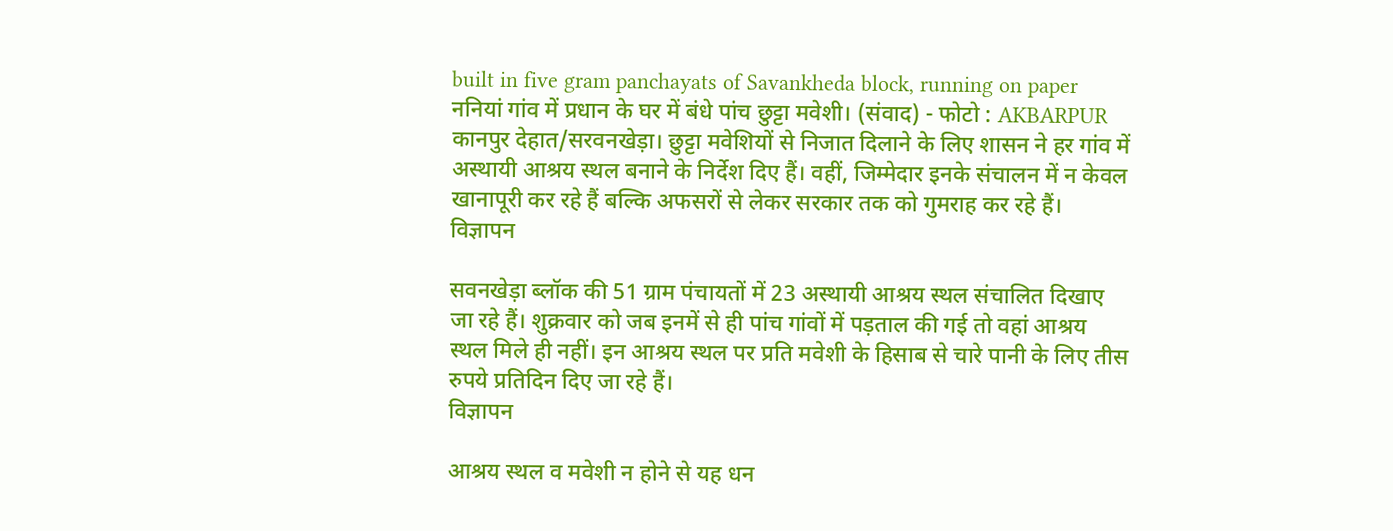built in five gram panchayats of Savankheda block, running on paper
ननियां गांव में प्रधान के घर में बंधे पांच छुट्टा मवेशी। (संवाद) - फोटो : AKBARPUR
कानपुर देहात/सरवनखेड़ा। छुट्टा मवेशियों से निजात दिलाने के लिए शासन ने हर गांव में अस्थायी आश्रय स्थल बनाने के निर्देश दिए हैं। वहीं, जिम्मेदार इनके संचालन में न केवल खानापूरी कर रहे हैं बल्कि अफसरों से लेकर सरकार तक को गुमराह कर रहे हैं।
विज्ञापन

सवनखेड़ा ब्लॉक की 51 ग्राम पंचायतों में 23 अस्थायी आश्रय स्थल संचालित दिखाए जा रहे हैं। शुक्रवार को जब इनमें से ही पांच गांवों में पड़ताल की गई तो वहां आश्रय स्थल मिले ही नहीं। इन आश्रय स्थल पर प्रति मवेशी के हिसाब से चारे पानी के लिए तीस रुपये प्रतिदिन दिए जा रहे हैं।
विज्ञापन

आश्रय स्थल व मवेशी न होने से यह धन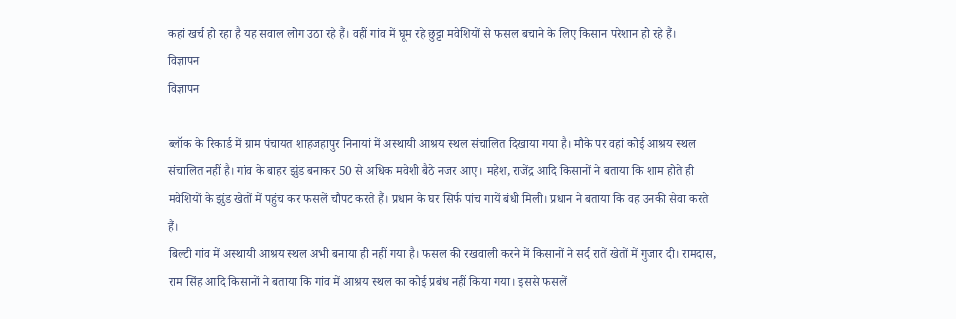कहां खर्च हो रहा है यह सवाल लोग उठा रहे हैं। वहीं गांव में घूम रहे छुट्टा मवेशियों से फसल बचाने के लिए किसान परेशान हो रहे हैं।
विज्ञापन
विज्ञापन

ब्लॉक के रिकार्ड में ग्राम पंचायत शाहजहापुर निनायां में अस्थायी आश्रय स्थल संचालित दिखाया गया है। मौके पर वहां कोई आश्रय स्थल संचालित नहीं है। गांव के बाहर झुंड बनाकर 50 से अधिक मवेशी बैठे नजर आए। महेश, राजेंद्र आदि किसानों ने बताया कि शाम होते ही मवेशियों के झुंड खेतों में पहुंच कर फसलें चौपट करते हैं। प्रधान के घर सिर्फ पांच गायें बंधी मिली। प्रधान ने बताया कि वह उनकी सेवा करते हैं।
बिल्टी गांव में अस्थायी आश्रय स्थल अभी बनाया ही नहीं गया है। फसल की रखवाली करने में किसानों ने सर्द रातें खेतों में गुजार दी। रामदास, राम सिंह आदि किसानों ने बताया कि गांव में आश्रय स्थल का कोई प्रबंध नहीं किया गया। इससे फसलें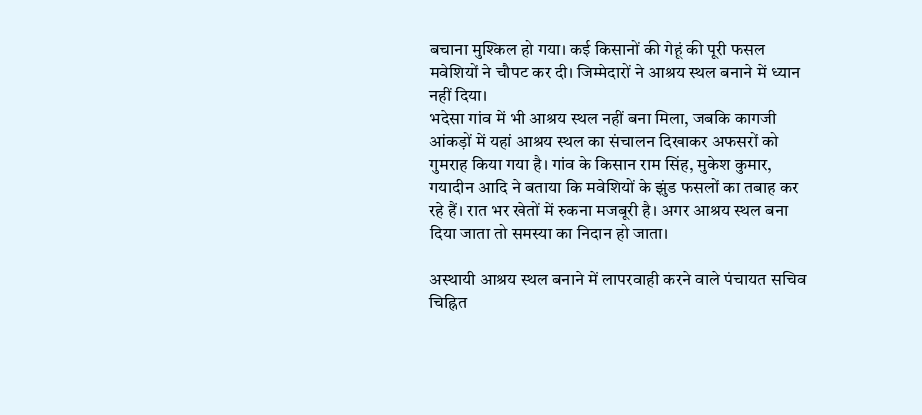बचाना मुश्किल हो गया। कई किसानों की गेहूं की पूरी फसल मवेशियों ने चौपट कर दी। जिम्मेदारों ने आश्रय स्थल बनाने में ध्यान नहीं दिया।
भदेसा गांव में भी आश्रय स्थल नहीं बना मिला, जबकि कागजी आंकड़ों में यहां आश्रय स्थल का संचालन दिखाकर अफसरों को गुमराह किया गया है। गांव के किसान राम सिंह, मुकेश कुमार, गयादीन आदि ने बताया कि मवेशियों के झुंड फसलों का तबाह कर रहे हैं। रात भर खेतों में रुकना मजबूरी है। अगर आश्रय स्थल बना दिया जाता तो समस्या का निदान हो जाता।

अस्थायी आश्रय स्थल बनाने में लापरवाही करने वाले पंचायत सचिव चिह्नित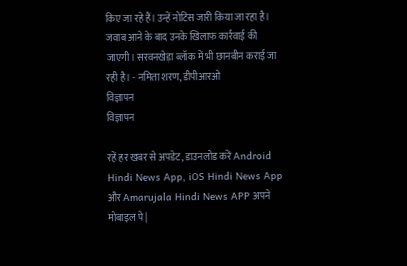किए जा रहे हैं। उन्हें नोटिस जारी किया जा रहा है। जवाब आने के बाद उनके खिलाफ कार्रवाई की जाएगी। सरवनखेड़ा ब्लॉक में भी छानबीन कराई जा रही है। - नमिता शरण, डीपीआरओ
विज्ञापन
विज्ञापन

रहें हर खबर से अपडेट, डाउनलोड करें Android Hindi News App, iOS Hindi News App और Amarujala Hindi News APP अपने मोबाइल पे|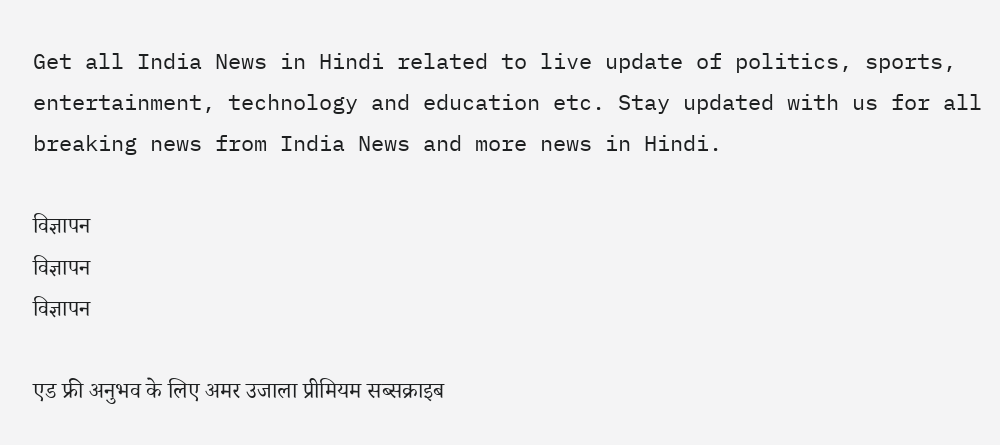Get all India News in Hindi related to live update of politics, sports, entertainment, technology and education etc. Stay updated with us for all breaking news from India News and more news in Hindi.

विज्ञापन
विज्ञापन
विज्ञापन

एड फ्री अनुभव के लिए अमर उजाला प्रीमियम सब्सक्राइब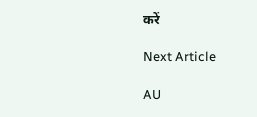करें

Next Article

AU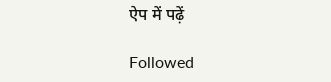ऐप में पढ़ें

Followed